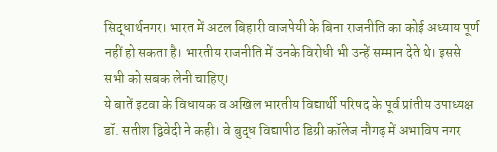सिद्धार्थनगर। भारत में अटल बिहारी वाजपेयी के बिना राजनीति का कोई अध्याय पूर्ण नहीं हो सकता है। भारतीय राजनीति में उनके विरोधी भी उन्हें सम्मान देते थे। इससे सभी को सबक लेनी चाहिए।
ये बातें इटवा के विधायक व अखिल भारतीय विद्यार्थी परिषद के पूर्व प्रांतीय उपाध्यक्ष डॉ. सतीश द्विवेदी ने कही। वे बुद्ध विद्यापीठ डिग्री कॉलेज नौगढ़ में अभाविप नगर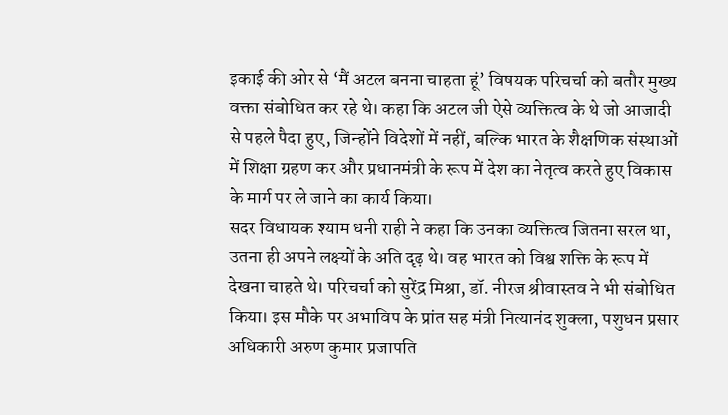इकाई की ओर से ‘मैं अटल बनना चाहता हूं’ विषयक परिचर्चा को बतौर मुख्य वक्ता संबोधित कर रहे थे। कहा कि अटल जी ऐसे व्यक्तित्व के थे जो आजादी से पहले पैदा हुए, जिन्होंने विदेशों में नहीं, बल्कि भारत के शैक्षणिक संस्थाओं में शिक्षा ग्रहण कर और प्रधानमंत्री के रूप में देश का नेतृत्व करते हुए विकास के मार्ग पर ले जाने का कार्य किया।
सदर विधायक श्याम धनी राही ने कहा कि उनका व्यक्तित्व जितना सरल था, उतना ही अपने लक्ष्यों के अति दृढ़ थे। वह भारत को विश्व शक्ति के रूप में देखना चाहते थे। परिचर्चा को सुरेंद्र मिश्रा, डॉ. नीरज श्रीवास्तव ने भी संबोधित किया। इस मौके पर अभाविप के प्रांत सह मंत्री नित्यानंद शुक्ला, पशुधन प्रसार अधिकारी अरुण कुमार प्रजापति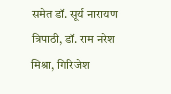समेत डॉ. सूर्य नारायण त्रिपाठी, डॉ. राम नरेश मिश्रा, गिरिजेश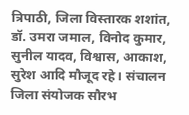त्रिपाठी, जिला विस्तारक शशांत, डॉ. उमरा जमाल, विनोद कुमार, सुनील यादव, विश्वास, आकाश, सुरेश आदि मौजूद रहे। संचालन जिला संयोजक सौरभ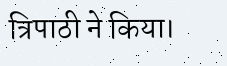त्रिपाठी ने किया।